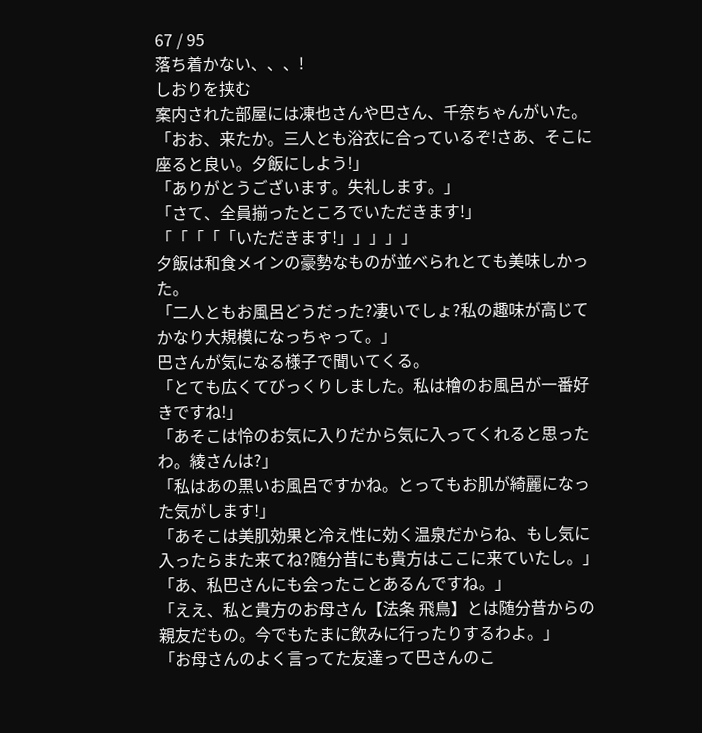67 / 95
落ち着かない、、、!
しおりを挟む
案内された部屋には凍也さんや巴さん、千奈ちゃんがいた。
「おお、来たか。三人とも浴衣に合っているぞ!さあ、そこに座ると良い。夕飯にしよう!」
「ありがとうございます。失礼します。」
「さて、全員揃ったところでいただきます!」
「「「「「いただきます!」」」」」
夕飯は和食メインの豪勢なものが並べられとても美味しかった。
「二人ともお風呂どうだった?凄いでしょ?私の趣味が高じてかなり大規模になっちゃって。」
巴さんが気になる様子で聞いてくる。
「とても広くてびっくりしました。私は檜のお風呂が一番好きですね!」
「あそこは怜のお気に入りだから気に入ってくれると思ったわ。綾さんは?」
「私はあの黒いお風呂ですかね。とってもお肌が綺麗になった気がします!」
「あそこは美肌効果と冷え性に効く温泉だからね、もし気に入ったらまた来てね?随分昔にも貴方はここに来ていたし。」
「あ、私巴さんにも会ったことあるんですね。」
「ええ、私と貴方のお母さん【法条 飛鳥】とは随分昔からの親友だもの。今でもたまに飲みに行ったりするわよ。」
「お母さんのよく言ってた友達って巴さんのこ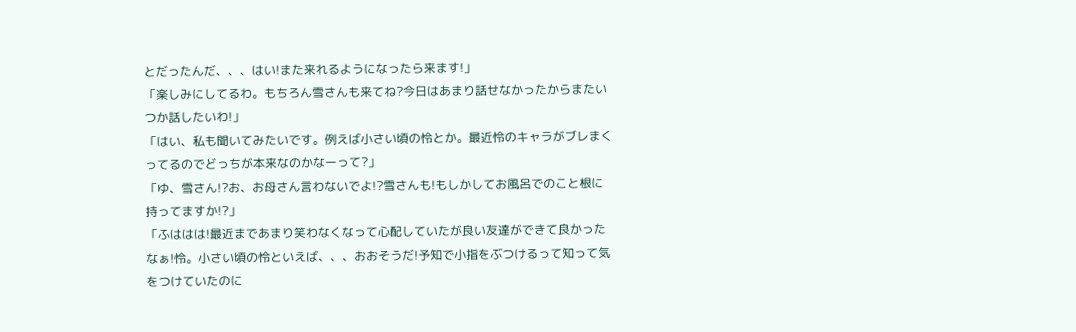とだったんだ、、、はい!また来れるようになったら来ます!」
「楽しみにしてるわ。もちろん雪さんも来てね?今日はあまり話せなかったからまたいつか話したいわ!」
「はい、私も聞いてみたいです。例えば小さい頃の怜とか。最近怜のキャラがブレまくってるのでどっちが本来なのかなーって?」
「ゆ、雪さん!?お、お母さん言わないでよ!?雪さんも!もしかしてお風呂でのこと根に持ってますか!?」
「ふははは!最近まであまり笑わなくなって心配していたが良い友達ができて良かったなぁ!怜。小さい頃の怜といえば、、、おおそうだ!予知で小指をぶつけるって知って気をつけていたのに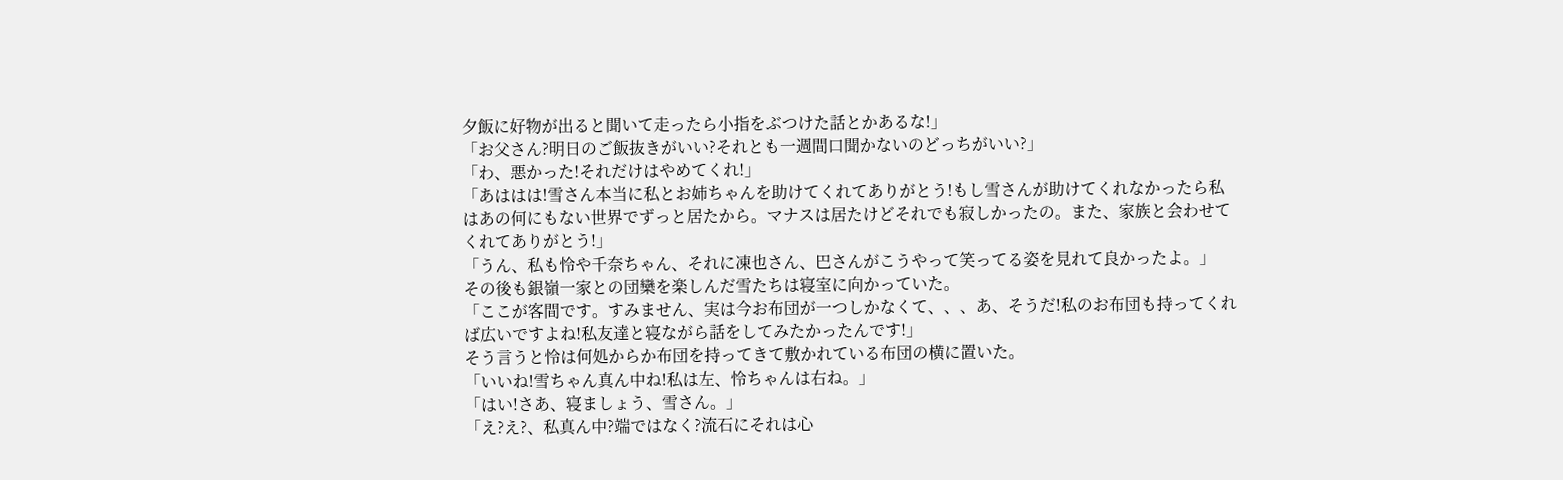夕飯に好物が出ると聞いて走ったら小指をぶつけた話とかあるな!」
「お父さん?明日のご飯抜きがいい?それとも一週間口聞かないのどっちがいい?」
「わ、悪かった!それだけはやめてくれ!」
「あははは!雪さん本当に私とお姉ちゃんを助けてくれてありがとう!もし雪さんが助けてくれなかったら私はあの何にもない世界でずっと居たから。マナスは居たけどそれでも寂しかったの。また、家族と会わせてくれてありがとう!」
「うん、私も怜や千奈ちゃん、それに凍也さん、巴さんがこうやって笑ってる姿を見れて良かったよ。」
その後も銀嶺一家との団欒を楽しんだ雪たちは寝室に向かっていた。
「ここが客間です。すみません、実は今お布団が一つしかなくて、、、あ、そうだ!私のお布団も持ってくれば広いですよね!私友達と寝ながら話をしてみたかったんです!」
そう言うと怜は何処からか布団を持ってきて敷かれている布団の横に置いた。
「いいね!雪ちゃん真ん中ね!私は左、怜ちゃんは右ね。」
「はい!さあ、寝ましょう、雪さん。」
「え?え?、私真ん中?端ではなく?流石にそれは心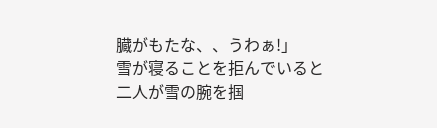臓がもたな、、うわぁ!」
雪が寝ることを拒んでいると二人が雪の腕を掴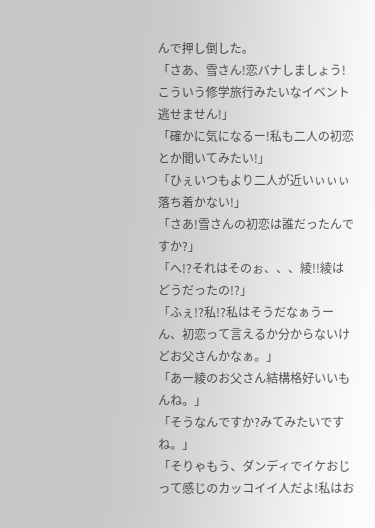んで押し倒した。
「さあ、雪さん!恋バナしましょう!こういう修学旅行みたいなイベント逃せません!」
「確かに気になるー!私も二人の初恋とか聞いてみたい!」
「ひぇいつもより二人が近いぃぃぃ落ち着かない!」
「さあ!雪さんの初恋は誰だったんですか?」
「へ!?それはそのぉ、、、綾!!綾はどうだったの!?」
「ふぇ!?私!?私はそうだなぁうーん、初恋って言えるか分からないけどお父さんかなぁ。」
「あー綾のお父さん結構格好いいもんね。」
「そうなんですか?みてみたいですね。」
「そりゃもう、ダンディでイケおじって感じのカッコイイ人だよ!私はお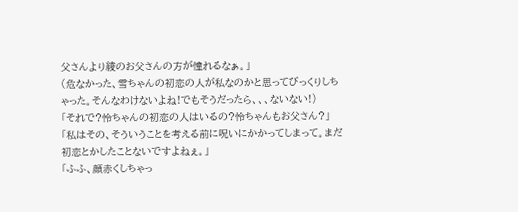父さんより綾のお父さんの方が憧れるなぁ。」
(危なかった、雪ちゃんの初恋の人が私なのかと思ってびっくりしちゃった。そんなわけないよね!でもそうだったら、、、ないない!)
「それで?怜ちゃんの初恋の人はいるの?怜ちゃんもお父さん?」
「私はその、そういうことを考える前に呪いにかかってしまって。まだ初恋とかしたことないですよねぇ。」
「ふふ、顔赤くしちゃっ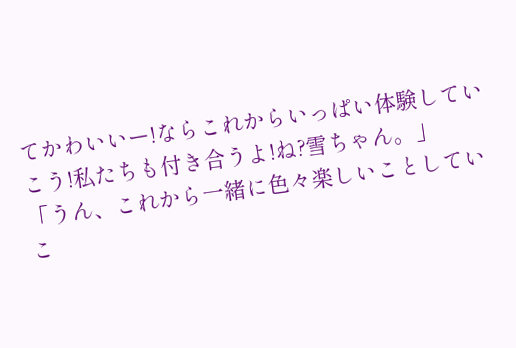てかわいいー!ならこれからいっぱい体験していこう!私たちも付き合うよ!ね?雪ちゃん。」
「うん、これから一緒に色々楽しいことしていこ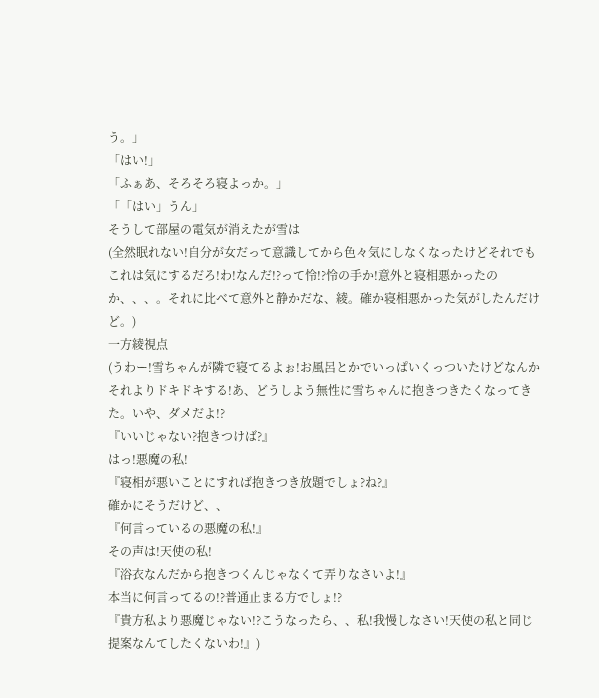う。」
「はい!」
「ふぁあ、そろそろ寝よっか。」
「「はい」うん」
そうして部屋の電気が消えたが雪は
(全然眠れない!自分が女だって意識してから色々気にしなくなったけどそれでもこれは気にするだろ!わ!なんだ!?って怜!?怜の手か!意外と寝相悪かったのか、、、。それに比べて意外と静かだな、綾。確か寝相悪かった気がしたんだけど。)
一方綾視点
(うわー!雪ちゃんが隣で寝てるよぉ!お風呂とかでいっぱいくっついたけどなんかそれよりドキドキする!あ、どうしよう無性に雪ちゃんに抱きつきたくなってきた。いや、ダメだよ!?
『いいじゃない?抱きつけば?』
はっ!悪魔の私!
『寝相が悪いことにすれば抱きつき放題でしょ?ね?』
確かにそうだけど、、
『何言っているの悪魔の私!』
その声は!天使の私!
『浴衣なんだから抱きつくんじゃなくて弄りなさいよ!』
本当に何言ってるの!?普通止まる方でしょ!?
『貴方私より悪魔じゃない!?こうなったら、、私!我慢しなさい!天使の私と同じ提案なんてしたくないわ!』)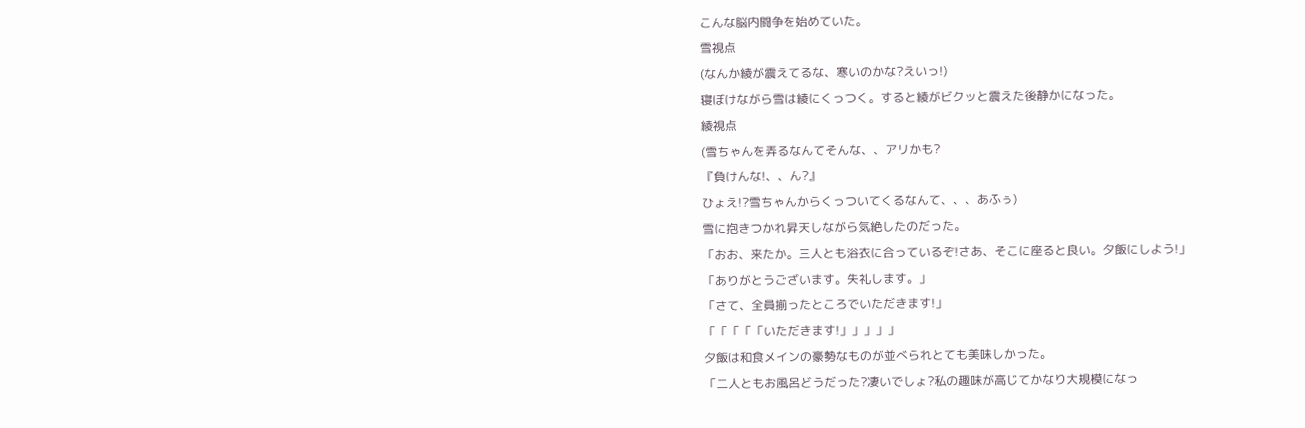こんな脳内闘争を始めていた。
雪視点
(なんか綾が震えてるな、寒いのかな?えいっ!)
寝ぼけながら雪は綾にくっつく。すると綾がビクッと震えた後静かになった。
綾視点
(雪ちゃんを弄るなんてそんな、、アリかも?
『負けんな!、、ん?』
ひょえ!?雪ちゃんからくっついてくるなんて、、、あふぅ)
雪に抱きつかれ昇天しながら気絶したのだった。
「おお、来たか。三人とも浴衣に合っているぞ!さあ、そこに座ると良い。夕飯にしよう!」
「ありがとうございます。失礼します。」
「さて、全員揃ったところでいただきます!」
「「「「「いただきます!」」」」」
夕飯は和食メインの豪勢なものが並べられとても美味しかった。
「二人ともお風呂どうだった?凄いでしょ?私の趣味が高じてかなり大規模になっ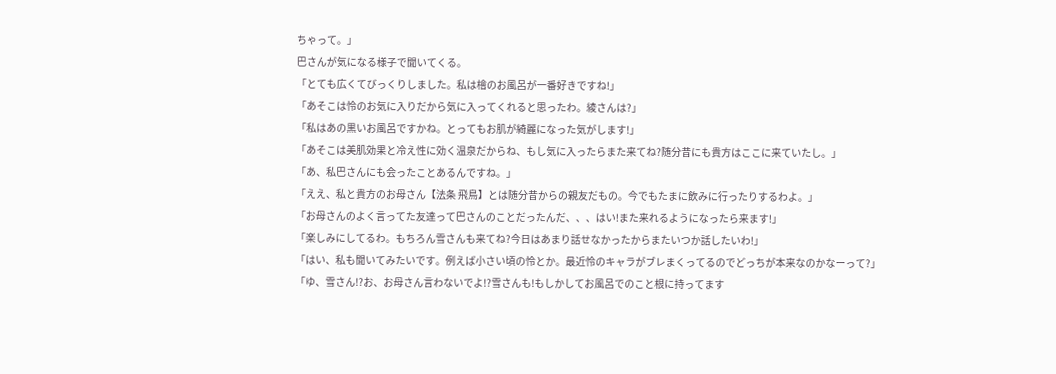ちゃって。」
巴さんが気になる様子で聞いてくる。
「とても広くてびっくりしました。私は檜のお風呂が一番好きですね!」
「あそこは怜のお気に入りだから気に入ってくれると思ったわ。綾さんは?」
「私はあの黒いお風呂ですかね。とってもお肌が綺麗になった気がします!」
「あそこは美肌効果と冷え性に効く温泉だからね、もし気に入ったらまた来てね?随分昔にも貴方はここに来ていたし。」
「あ、私巴さんにも会ったことあるんですね。」
「ええ、私と貴方のお母さん【法条 飛鳥】とは随分昔からの親友だもの。今でもたまに飲みに行ったりするわよ。」
「お母さんのよく言ってた友達って巴さんのことだったんだ、、、はい!また来れるようになったら来ます!」
「楽しみにしてるわ。もちろん雪さんも来てね?今日はあまり話せなかったからまたいつか話したいわ!」
「はい、私も聞いてみたいです。例えば小さい頃の怜とか。最近怜のキャラがブレまくってるのでどっちが本来なのかなーって?」
「ゆ、雪さん!?お、お母さん言わないでよ!?雪さんも!もしかしてお風呂でのこと根に持ってます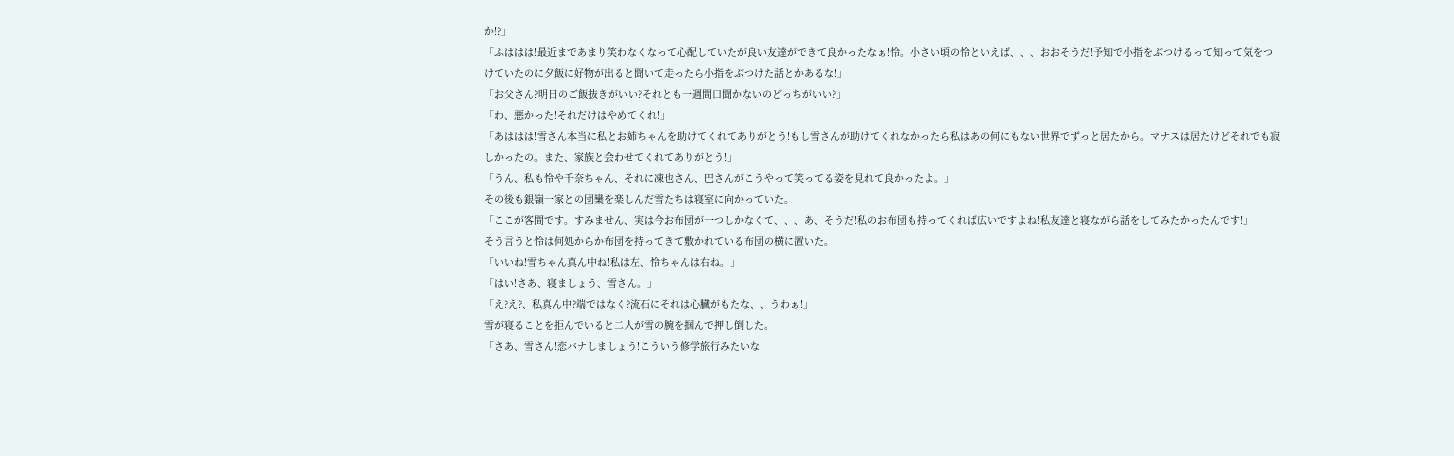か!?」
「ふははは!最近まであまり笑わなくなって心配していたが良い友達ができて良かったなぁ!怜。小さい頃の怜といえば、、、おおそうだ!予知で小指をぶつけるって知って気をつけていたのに夕飯に好物が出ると聞いて走ったら小指をぶつけた話とかあるな!」
「お父さん?明日のご飯抜きがいい?それとも一週間口聞かないのどっちがいい?」
「わ、悪かった!それだけはやめてくれ!」
「あははは!雪さん本当に私とお姉ちゃんを助けてくれてありがとう!もし雪さんが助けてくれなかったら私はあの何にもない世界でずっと居たから。マナスは居たけどそれでも寂しかったの。また、家族と会わせてくれてありがとう!」
「うん、私も怜や千奈ちゃん、それに凍也さん、巴さんがこうやって笑ってる姿を見れて良かったよ。」
その後も銀嶺一家との団欒を楽しんだ雪たちは寝室に向かっていた。
「ここが客間です。すみません、実は今お布団が一つしかなくて、、、あ、そうだ!私のお布団も持ってくれば広いですよね!私友達と寝ながら話をしてみたかったんです!」
そう言うと怜は何処からか布団を持ってきて敷かれている布団の横に置いた。
「いいね!雪ちゃん真ん中ね!私は左、怜ちゃんは右ね。」
「はい!さあ、寝ましょう、雪さん。」
「え?え?、私真ん中?端ではなく?流石にそれは心臓がもたな、、うわぁ!」
雪が寝ることを拒んでいると二人が雪の腕を掴んで押し倒した。
「さあ、雪さん!恋バナしましょう!こういう修学旅行みたいな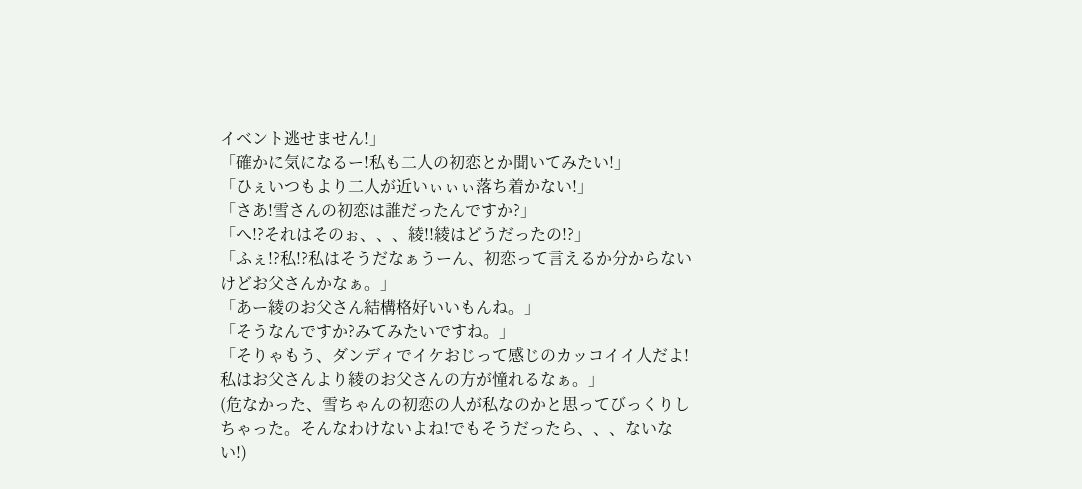イベント逃せません!」
「確かに気になるー!私も二人の初恋とか聞いてみたい!」
「ひぇいつもより二人が近いぃぃぃ落ち着かない!」
「さあ!雪さんの初恋は誰だったんですか?」
「へ!?それはそのぉ、、、綾!!綾はどうだったの!?」
「ふぇ!?私!?私はそうだなぁうーん、初恋って言えるか分からないけどお父さんかなぁ。」
「あー綾のお父さん結構格好いいもんね。」
「そうなんですか?みてみたいですね。」
「そりゃもう、ダンディでイケおじって感じのカッコイイ人だよ!私はお父さんより綾のお父さんの方が憧れるなぁ。」
(危なかった、雪ちゃんの初恋の人が私なのかと思ってびっくりしちゃった。そんなわけないよね!でもそうだったら、、、ないない!)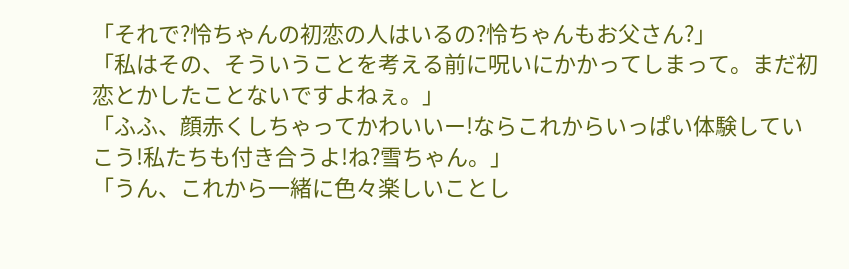「それで?怜ちゃんの初恋の人はいるの?怜ちゃんもお父さん?」
「私はその、そういうことを考える前に呪いにかかってしまって。まだ初恋とかしたことないですよねぇ。」
「ふふ、顔赤くしちゃってかわいいー!ならこれからいっぱい体験していこう!私たちも付き合うよ!ね?雪ちゃん。」
「うん、これから一緒に色々楽しいことし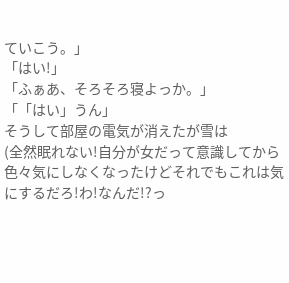ていこう。」
「はい!」
「ふぁあ、そろそろ寝よっか。」
「「はい」うん」
そうして部屋の電気が消えたが雪は
(全然眠れない!自分が女だって意識してから色々気にしなくなったけどそれでもこれは気にするだろ!わ!なんだ!?っ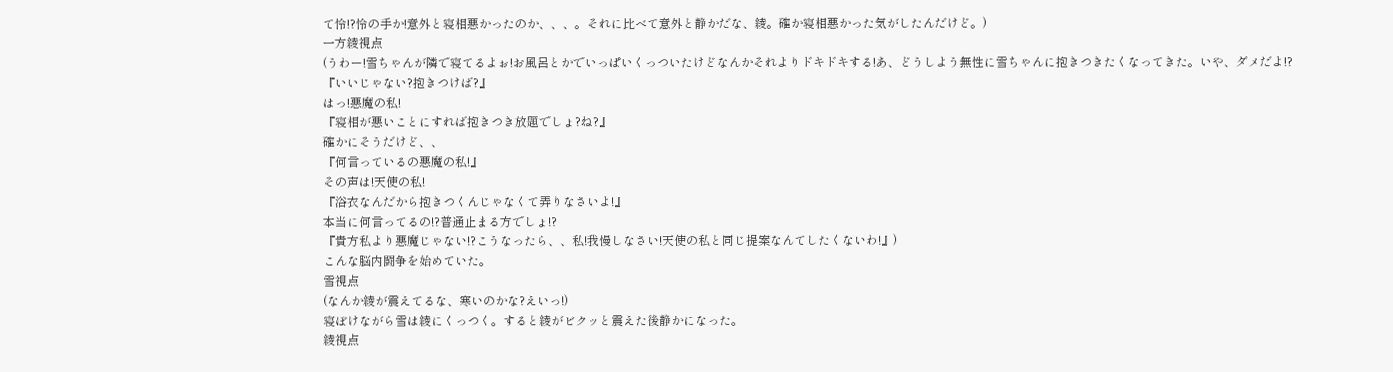て怜!?怜の手か!意外と寝相悪かったのか、、、。それに比べて意外と静かだな、綾。確か寝相悪かった気がしたんだけど。)
一方綾視点
(うわー!雪ちゃんが隣で寝てるよぉ!お風呂とかでいっぱいくっついたけどなんかそれよりドキドキする!あ、どうしよう無性に雪ちゃんに抱きつきたくなってきた。いや、ダメだよ!?
『いいじゃない?抱きつけば?』
はっ!悪魔の私!
『寝相が悪いことにすれば抱きつき放題でしょ?ね?』
確かにそうだけど、、
『何言っているの悪魔の私!』
その声は!天使の私!
『浴衣なんだから抱きつくんじゃなくて弄りなさいよ!』
本当に何言ってるの!?普通止まる方でしょ!?
『貴方私より悪魔じゃない!?こうなったら、、私!我慢しなさい!天使の私と同じ提案なんてしたくないわ!』)
こんな脳内闘争を始めていた。
雪視点
(なんか綾が震えてるな、寒いのかな?えいっ!)
寝ぼけながら雪は綾にくっつく。すると綾がビクッと震えた後静かになった。
綾視点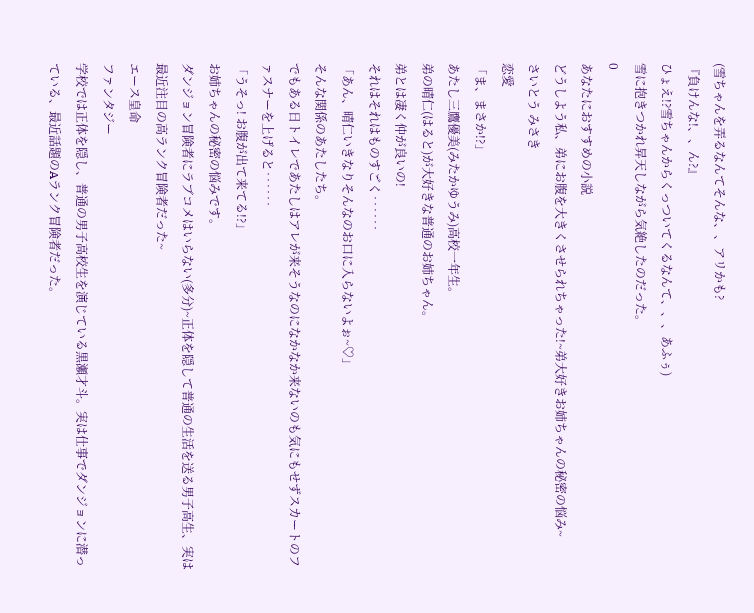(雪ちゃんを弄るなんてそんな、、アリかも?
『負けんな!、、ん?』
ひょえ!?雪ちゃんからくっついてくるなんて、、、あふぅ)
雪に抱きつかれ昇天しながら気絶したのだった。
0
あなたにおすすめの小説
どうしよう私、弟にお腹を大きくさせられちゃった!~弟大好きお姉ちゃんの秘密の悩み~
さいとう みさき
恋愛
「ま、まさか!?」
あたし三鷹優美(みたかゆうみ)高校一年生。
弟の晴仁(はると)が大好きな普通のお姉ちゃん。
弟とは凄く仲が良いの!
それはそれはものすごく‥‥‥
「あん、晴仁いきなりそんなのお口に入らないよぉ~♡」
そんな関係のあたしたち。
でもある日トイレであたしはアレが来そうなのになかなか来ないのも気にもせずスカートのファスナーを上げると‥‥‥
「うそっ! お腹が出て来てる!?」
お姉ちゃんの秘密の悩みです。
ダンジョン冒険者にラブコメはいらない(多分)~正体を隠して普通の生活を送る男子高生、実は最近注目の高ランク冒険者だった~
エース皇命
ファンタジー
学校では正体を隠し、普通の男子高校生を演じている黒瀬才斗。実は仕事でダンジョンに潜っている、最近話題のAランク冒険者だった。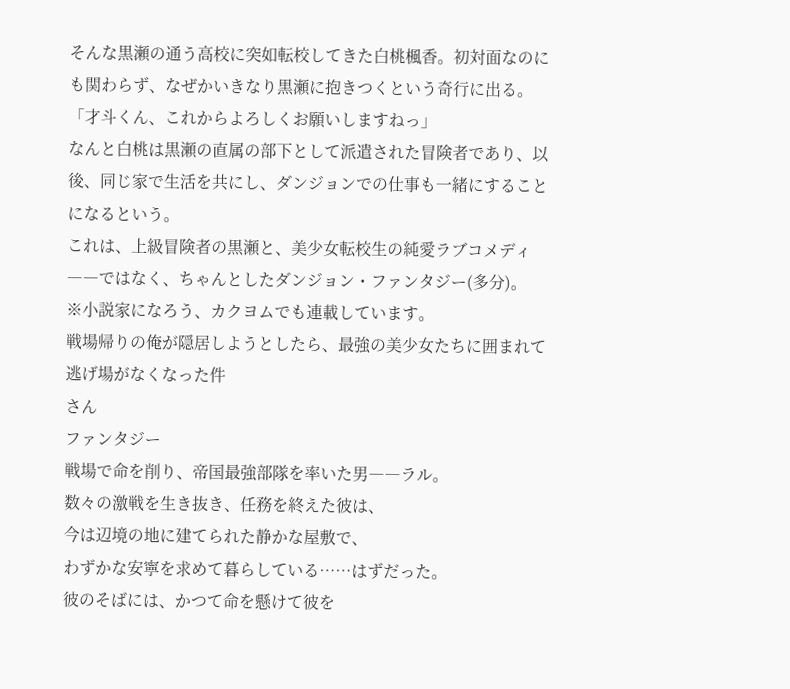そんな黒瀬の通う高校に突如転校してきた白桃楓香。初対面なのにも関わらず、なぜかいきなり黒瀬に抱きつくという奇行に出る。
「才斗くん、これからよろしくお願いしますねっ」
なんと白桃は黒瀬の直属の部下として派遣された冒険者であり、以後、同じ家で生活を共にし、ダンジョンでの仕事も一緒にすることになるという。
これは、上級冒険者の黒瀬と、美少女転校生の純愛ラブコメディ――ではなく、ちゃんとしたダンジョン・ファンタジー(多分)。
※小説家になろう、カクヨムでも連載しています。
戦場帰りの俺が隠居しようとしたら、最強の美少女たちに囲まれて逃げ場がなくなった件
さん
ファンタジー
戦場で命を削り、帝国最強部隊を率いた男――ラル。
数々の激戦を生き抜き、任務を終えた彼は、
今は辺境の地に建てられた静かな屋敷で、
わずかな安寧を求めて暮らしている……はずだった。
彼のそばには、かつて命を懸けて彼を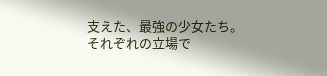支えた、最強の少女たち。
それぞれの立場で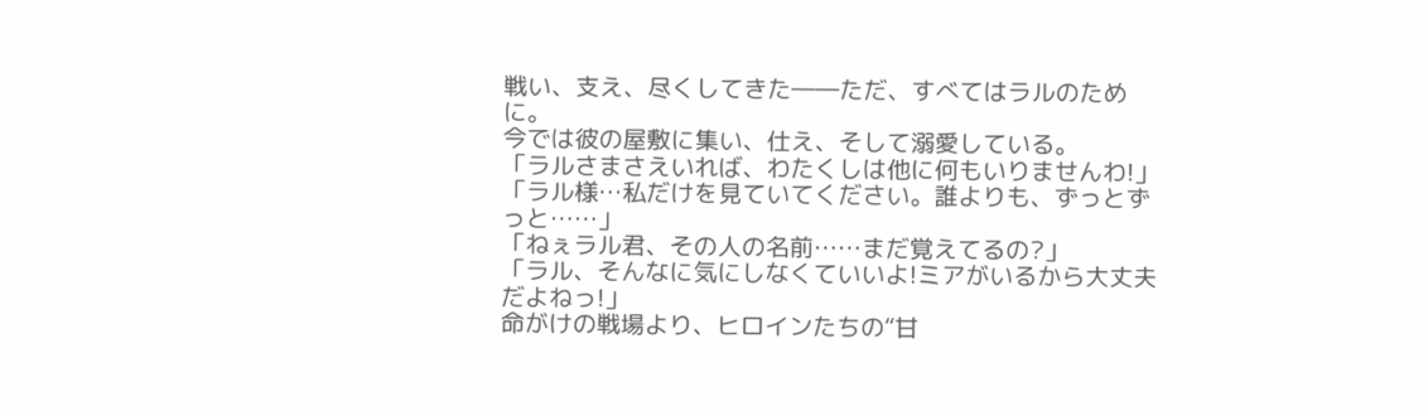戦い、支え、尽くしてきた――ただ、すべてはラルのために。
今では彼の屋敷に集い、仕え、そして溺愛している。
「ラルさまさえいれば、わたくしは他に何もいりませんわ!」
「ラル様…私だけを見ていてください。誰よりも、ずっとずっと……」
「ねぇラル君、その人の名前……まだ覚えてるの?」
「ラル、そんなに気にしなくていいよ!ミアがいるから大丈夫だよねっ!」
命がけの戦場より、ヒロインたちの“甘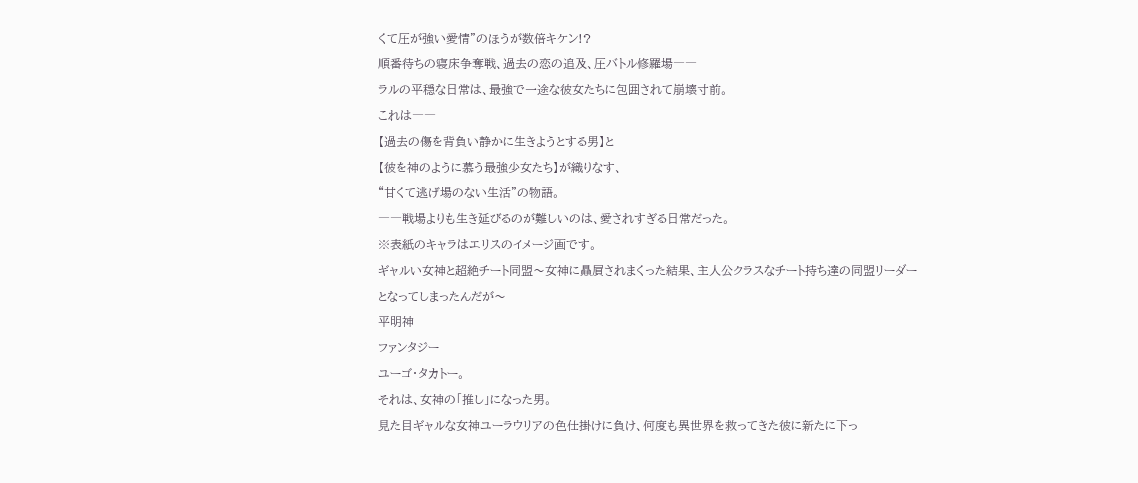くて圧が強い愛情”のほうが数倍キケン!?
順番待ちの寝床争奪戦、過去の恋の追及、圧バトル修羅場――
ラルの平穏な日常は、最強で一途な彼女たちに包囲されて崩壊寸前。
これは――
【過去の傷を背負い静かに生きようとする男】と
【彼を神のように慕う最強少女たち】が織りなす、
“甘くて逃げ場のない生活”の物語。
――戦場よりも生き延びるのが難しいのは、愛されすぎる日常だった。
※表紙のキャラはエリスのイメージ画です。
ギャルい女神と超絶チート同盟〜女神に贔屓されまくった結果、主人公クラスなチート持ち達の同盟リーダーとなってしまったんだが〜
平明神
ファンタジー
ユーゴ・タカトー。
それは、女神の「推し」になった男。
見た目ギャルな女神ユーラウリアの色仕掛けに負け、何度も異世界を救ってきた彼に新たに下っ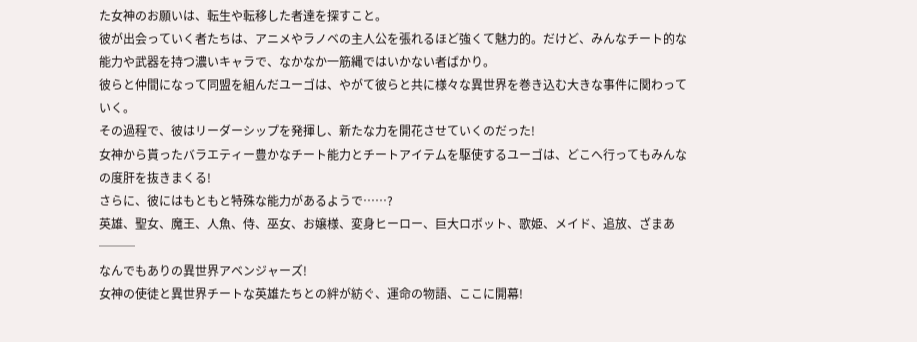た女神のお願いは、転生や転移した者達を探すこと。
彼が出会っていく者たちは、アニメやラノベの主人公を張れるほど強くて魅力的。だけど、みんなチート的な能力や武器を持つ濃いキャラで、なかなか一筋縄ではいかない者ばかり。
彼らと仲間になって同盟を組んだユーゴは、やがて彼らと共に様々な異世界を巻き込む大きな事件に関わっていく。
その過程で、彼はリーダーシップを発揮し、新たな力を開花させていくのだった!
女神から貰ったバラエティー豊かなチート能力とチートアイテムを駆使するユーゴは、どこへ行ってもみんなの度肝を抜きまくる!
さらに、彼にはもともと特殊な能力があるようで……?
英雄、聖女、魔王、人魚、侍、巫女、お嬢様、変身ヒーロー、巨大ロボット、歌姫、メイド、追放、ざまあ───
なんでもありの異世界アベンジャーズ!
女神の使徒と異世界チートな英雄たちとの絆が紡ぐ、運命の物語、ここに開幕!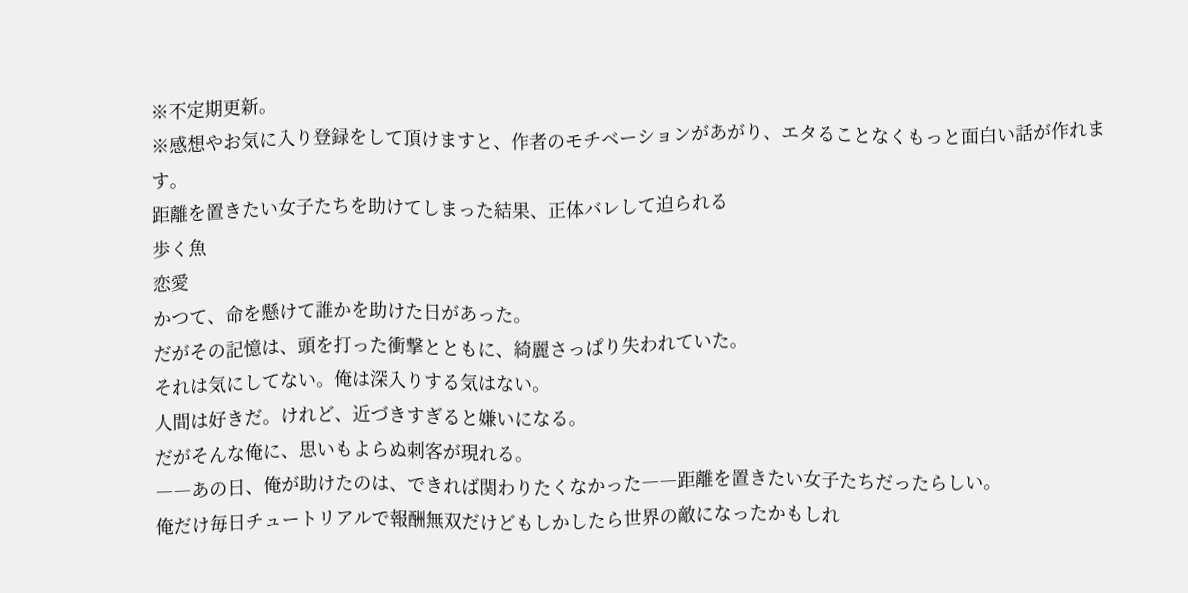※不定期更新。
※感想やお気に入り登録をして頂けますと、作者のモチベーションがあがり、エタることなくもっと面白い話が作れます。
距離を置きたい女子たちを助けてしまった結果、正体バレして迫られる
歩く魚
恋愛
かつて、命を懸けて誰かを助けた日があった。
だがその記憶は、頭を打った衝撃とともに、綺麗さっぱり失われていた。
それは気にしてない。俺は深入りする気はない。
人間は好きだ。けれど、近づきすぎると嫌いになる。
だがそんな俺に、思いもよらぬ刺客が現れる。
――あの日、俺が助けたのは、できれば関わりたくなかった――距離を置きたい女子たちだったらしい。
俺だけ毎日チュートリアルで報酬無双だけどもしかしたら世界の敵になったかもしれ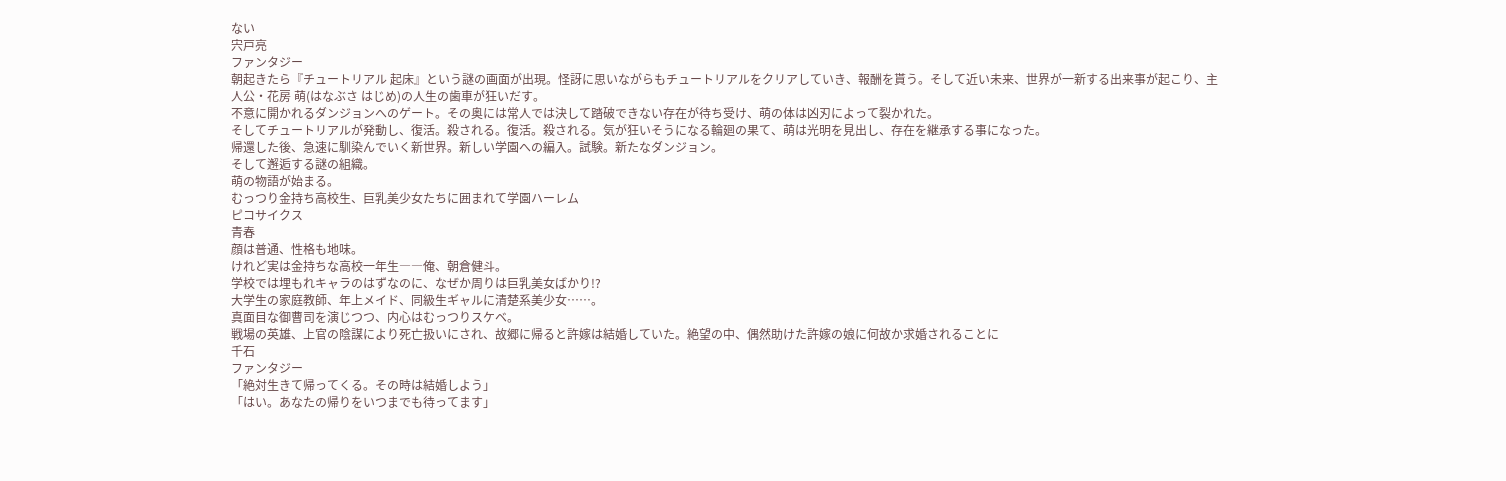ない
宍戸亮
ファンタジー
朝起きたら『チュートリアル 起床』という謎の画面が出現。怪訝に思いながらもチュートリアルをクリアしていき、報酬を貰う。そして近い未来、世界が一新する出来事が起こり、主人公・花房 萌(はなぶさ はじめ)の人生の歯車が狂いだす。
不意に開かれるダンジョンへのゲート。その奥には常人では決して踏破できない存在が待ち受け、萌の体は凶刃によって裂かれた。
そしてチュートリアルが発動し、復活。殺される。復活。殺される。気が狂いそうになる輪廻の果て、萌は光明を見出し、存在を継承する事になった。
帰還した後、急速に馴染んでいく新世界。新しい学園への編入。試験。新たなダンジョン。
そして邂逅する謎の組織。
萌の物語が始まる。
むっつり金持ち高校生、巨乳美少女たちに囲まれて学園ハーレム
ピコサイクス
青春
顔は普通、性格も地味。
けれど実は金持ちな高校一年生――俺、朝倉健斗。
学校では埋もれキャラのはずなのに、なぜか周りは巨乳美女ばかり!?
大学生の家庭教師、年上メイド、同級生ギャルに清楚系美少女……。
真面目な御曹司を演じつつ、内心はむっつりスケベ。
戦場の英雄、上官の陰謀により死亡扱いにされ、故郷に帰ると許嫁は結婚していた。絶望の中、偶然助けた許嫁の娘に何故か求婚されることに
千石
ファンタジー
「絶対生きて帰ってくる。その時は結婚しよう」
「はい。あなたの帰りをいつまでも待ってます」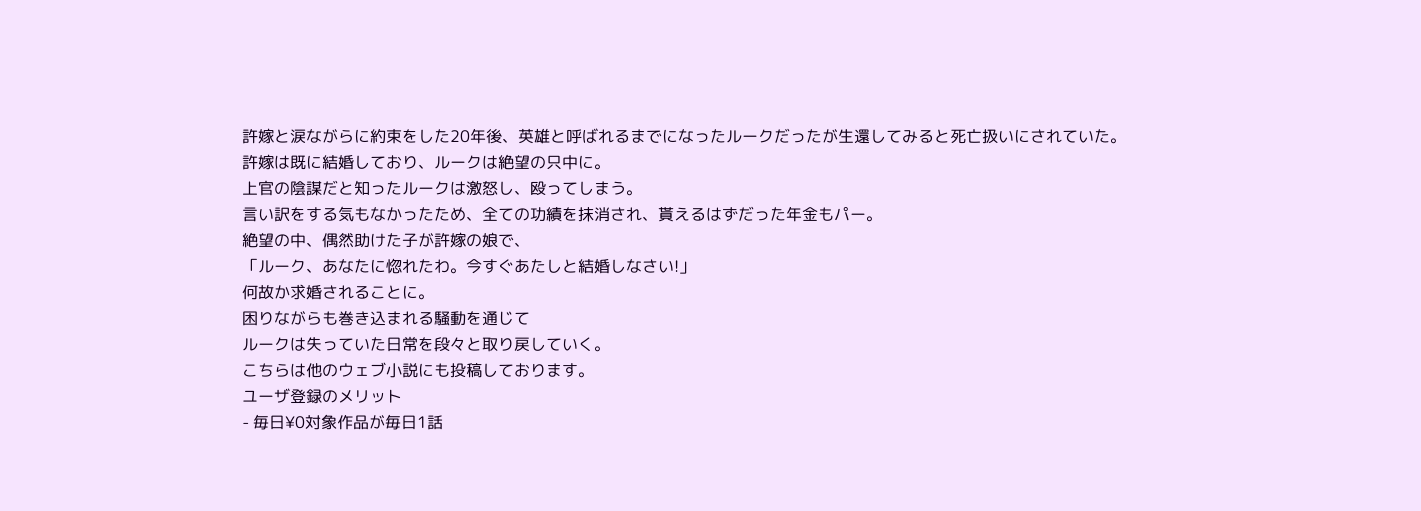許嫁と涙ながらに約束をした20年後、英雄と呼ばれるまでになったルークだったが生還してみると死亡扱いにされていた。
許嫁は既に結婚しており、ルークは絶望の只中に。
上官の陰謀だと知ったルークは激怒し、殴ってしまう。
言い訳をする気もなかったため、全ての功績を抹消され、貰えるはずだった年金もパー。
絶望の中、偶然助けた子が許嫁の娘で、
「ルーク、あなたに惚れたわ。今すぐあたしと結婚しなさい!」
何故か求婚されることに。
困りながらも巻き込まれる騒動を通じて
ルークは失っていた日常を段々と取り戻していく。
こちらは他のウェブ小説にも投稿しております。
ユーザ登録のメリット
- 毎日¥0対象作品が毎日1話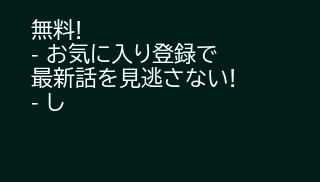無料!
- お気に入り登録で最新話を見逃さない!
- し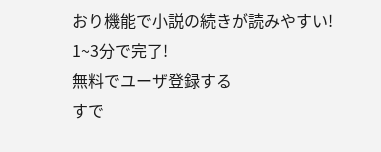おり機能で小説の続きが読みやすい!
1~3分で完了!
無料でユーザ登録する
すで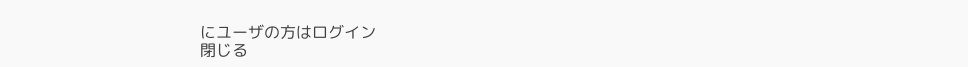にユーザの方はログイン
閉じる